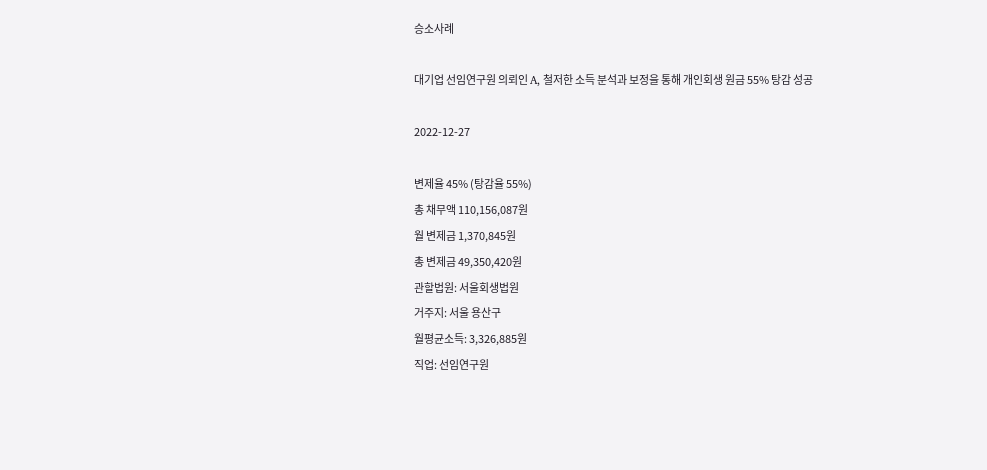승소사례

대기업 선임연구원 의뢰인 A, 철저한 소득 분석과 보정을 통해 개인회생 원금 55% 탕감 성공

2022-12-27

변제율 45% (탕감율 55%)
총 채무액 110,156,087원
월 변제금 1,370,845원
총 변제금 49,350,420원
관할법원: 서울회생법원
거주지: 서울 용산구
월평균소득: 3,326,885원
직업: 선임연구원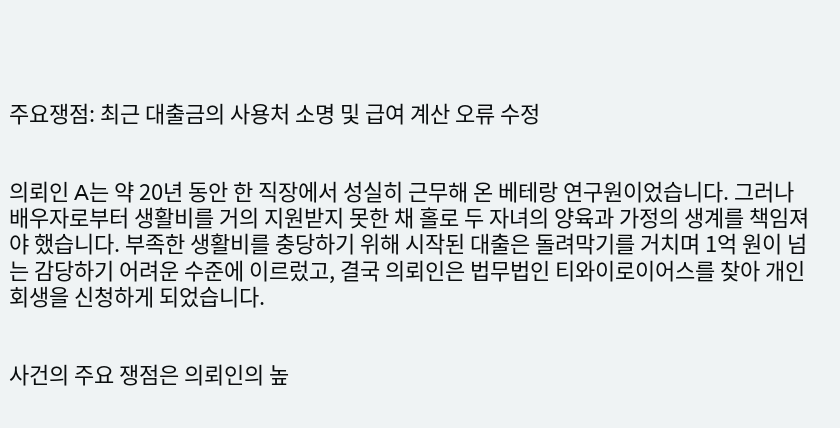주요쟁점: 최근 대출금의 사용처 소명 및 급여 계산 오류 수정


의뢰인 A는 약 20년 동안 한 직장에서 성실히 근무해 온 베테랑 연구원이었습니다. 그러나 배우자로부터 생활비를 거의 지원받지 못한 채 홀로 두 자녀의 양육과 가정의 생계를 책임져야 했습니다. 부족한 생활비를 충당하기 위해 시작된 대출은 돌려막기를 거치며 1억 원이 넘는 감당하기 어려운 수준에 이르렀고, 결국 의뢰인은 법무법인 티와이로이어스를 찾아 개인회생을 신청하게 되었습니다.


사건의 주요 쟁점은 의뢰인의 높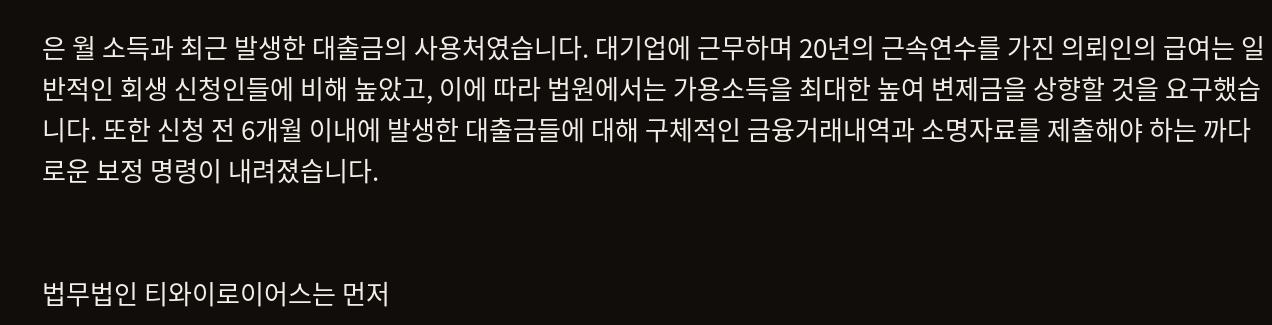은 월 소득과 최근 발생한 대출금의 사용처였습니다. 대기업에 근무하며 20년의 근속연수를 가진 의뢰인의 급여는 일반적인 회생 신청인들에 비해 높았고, 이에 따라 법원에서는 가용소득을 최대한 높여 변제금을 상향할 것을 요구했습니다. 또한 신청 전 6개월 이내에 발생한 대출금들에 대해 구체적인 금융거래내역과 소명자료를 제출해야 하는 까다로운 보정 명령이 내려졌습니다.


법무법인 티와이로이어스는 먼저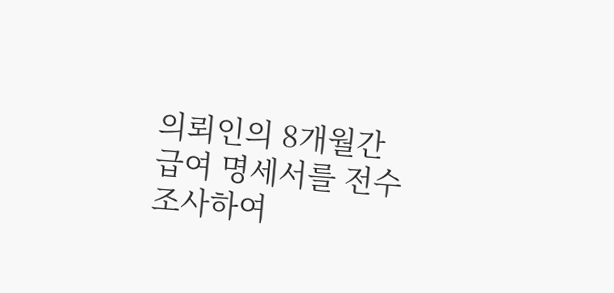의뢰인의 8개월간 급여 명세서를 전수 조사하여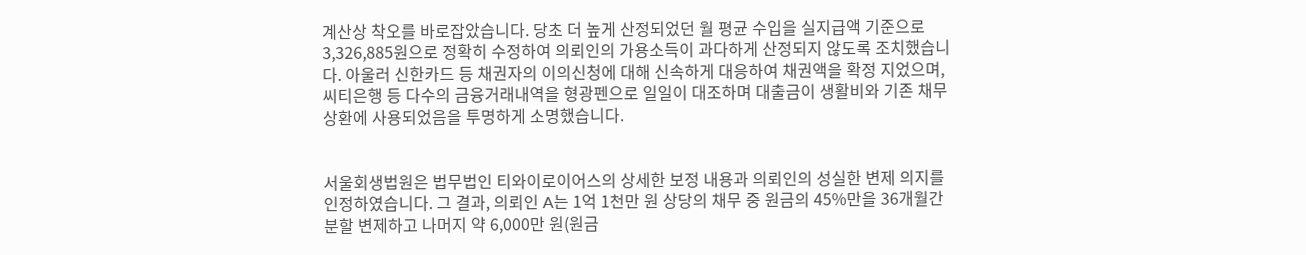계산상 착오를 바로잡았습니다. 당초 더 높게 산정되었던 월 평균 수입을 실지급액 기준으로 3,326,885원으로 정확히 수정하여 의뢰인의 가용소득이 과다하게 산정되지 않도록 조치했습니다. 아울러 신한카드 등 채권자의 이의신청에 대해 신속하게 대응하여 채권액을 확정 지었으며, 씨티은행 등 다수의 금융거래내역을 형광펜으로 일일이 대조하며 대출금이 생활비와 기존 채무 상환에 사용되었음을 투명하게 소명했습니다.


서울회생법원은 법무법인 티와이로이어스의 상세한 보정 내용과 의뢰인의 성실한 변제 의지를 인정하였습니다. 그 결과, 의뢰인 A는 1억 1천만 원 상당의 채무 중 원금의 45%만을 36개월간 분할 변제하고 나머지 약 6,000만 원(원금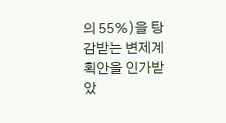의 55%)을 탕감받는 변제계획안을 인가받았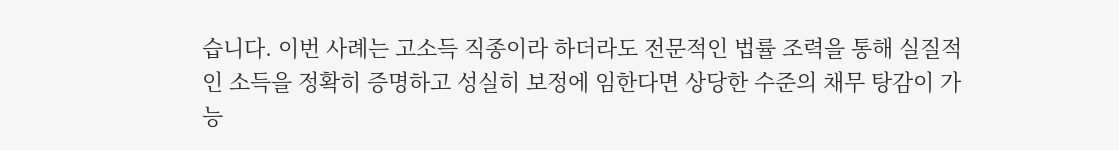습니다. 이번 사례는 고소득 직종이라 하더라도 전문적인 법률 조력을 통해 실질적인 소득을 정확히 증명하고 성실히 보정에 임한다면 상당한 수준의 채무 탕감이 가능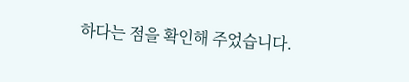하다는 점을 확인해 주었습니다.